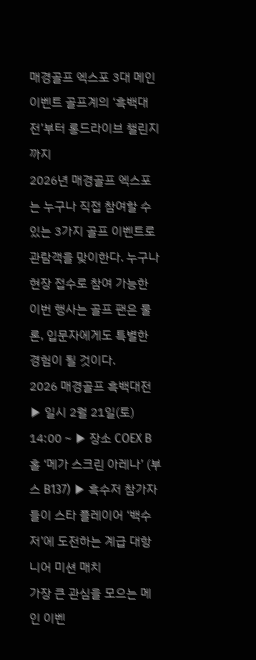매경골프 엑스포 3대 메인 이벤트 골프계의 ‘흑백대전’부터 롱드라이브 챌린지까지
2026년 매경골프 엑스포는 누구나 직접 참여할 수 있는 3가지 골프 이벤트로 관람객을 맞이한다. 누구나 현장 접수로 참여 가능한 이번 행사는 골프 팬은 물론, 입문자에게도 특별한 경험이 될 것이다.
2026 매경골프 흑백대전
▶ 일시 2월 21일(토) 14:00 ~ ▶ 장소 COEX B홀 ‘메가 스크린 아레나’ (부스 B137) ▶ 흑수저 참가자들이 스타 플레이어 ‘백수저’에 도전하는 계급 대항 니어 미션 매치
가장 큰 관심을 모으는 메인 이벤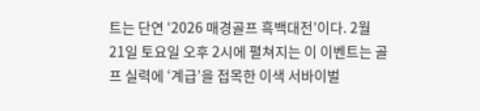트는 단연 ‘2026 매경골프 흑백대전’이다. 2월 21일 토요일 오후 2시에 펼쳐지는 이 이벤트는 골프 실력에 ‘계급’을 접목한 이색 서바이벌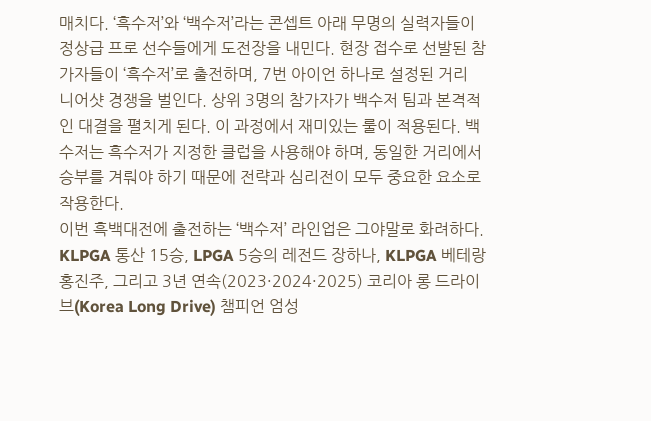매치다. ‘흑수저’와 ‘백수저’라는 콘셉트 아래 무명의 실력자들이 정상급 프로 선수들에게 도전장을 내민다. 현장 접수로 선발된 참가자들이 ‘흑수저’로 출전하며, 7번 아이언 하나로 설정된 거리 니어샷 경쟁을 벌인다. 상위 3명의 참가자가 백수저 팀과 본격적인 대결을 펼치게 된다. 이 과정에서 재미있는 룰이 적용된다. 백수저는 흑수저가 지정한 클럽을 사용해야 하며, 동일한 거리에서 승부를 겨뤄야 하기 때문에 전략과 심리전이 모두 중요한 요소로 작용한다.
이번 흑백대전에 출전하는 ‘백수저’ 라인업은 그야말로 화려하다. KLPGA 통산 15승, LPGA 5승의 레전드 장하나, KLPGA 베테랑 홍진주, 그리고 3년 연속(2023·2024·2025) 코리아 롱 드라이브(Korea Long Drive) 챔피언 엄성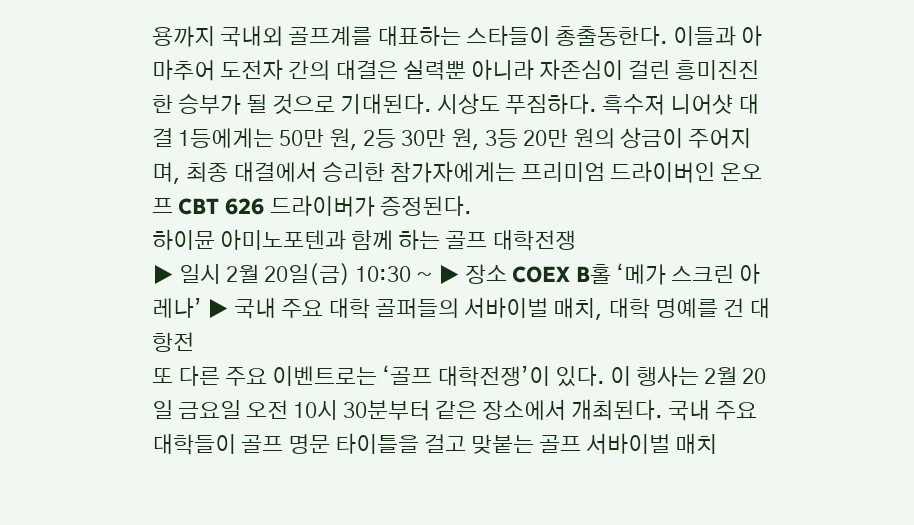용까지 국내외 골프계를 대표하는 스타들이 총출동한다. 이들과 아마추어 도전자 간의 대결은 실력뿐 아니라 자존심이 걸린 흥미진진한 승부가 될 것으로 기대된다. 시상도 푸짐하다. 흑수저 니어샷 대결 1등에게는 50만 원, 2등 30만 원, 3등 20만 원의 상금이 주어지며, 최종 대결에서 승리한 참가자에게는 프리미엄 드라이버인 온오프 CBT 626 드라이버가 증정된다.
하이뮨 아미노포텐과 함께 하는 골프 대학전쟁
▶ 일시 2월 20일(금) 10:30 ~ ▶ 장소 COEX B홀 ‘메가 스크린 아레나’ ▶ 국내 주요 대학 골퍼들의 서바이벌 매치, 대학 명예를 건 대항전
또 다른 주요 이벤트로는 ‘골프 대학전쟁’이 있다. 이 행사는 2월 20일 금요일 오전 10시 30분부터 같은 장소에서 개최된다. 국내 주요 대학들이 골프 명문 타이틀을 걸고 맞붙는 골프 서바이벌 매치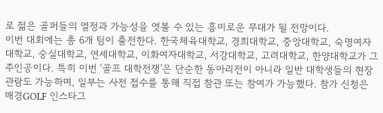로 젊은 골퍼들의 열정과 가능성을 엿볼 수 있는 흥미로운 무대가 될 전망이다.
이번 대회에는 총 6개 팀이 출전한다. 한국체육대학교, 경희대학교, 중앙대학교, 숙명여자대학교, 숭실대학교, 연세대학교, 이화여자대학교, 서강대학교, 고려대학교, 한양대학교가 그 주인공이다. 특히 이번 ‘골프 대학전쟁’은 단순한 동아리전이 아니라 일반 대학생들의 현장 관람도 가능하며, 일부는 사전 접수를 통해 직접 참관 또는 참여가 가능했다. 참가 신청은 매경GOLF 인스타그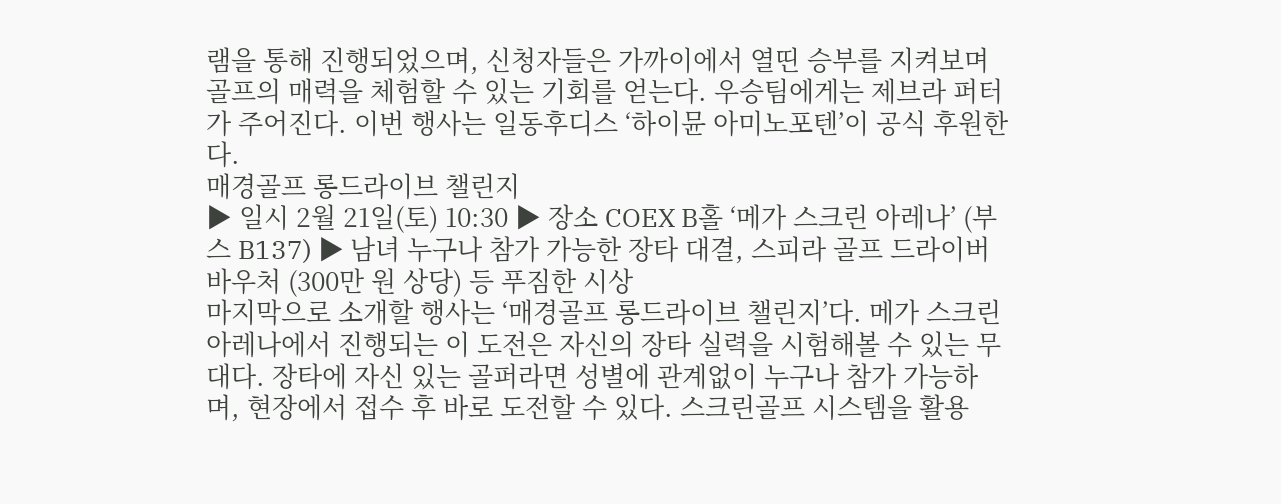램을 통해 진행되었으며, 신청자들은 가까이에서 열띤 승부를 지켜보며 골프의 매력을 체험할 수 있는 기회를 얻는다. 우승팀에게는 제브라 퍼터가 주어진다. 이번 행사는 일동후디스 ‘하이뮨 아미노포텐’이 공식 후원한다.
매경골프 롱드라이브 챌린지
▶ 일시 2월 21일(토) 10:30 ▶ 장소 COEX B홀 ‘메가 스크린 아레나’ (부스 B137) ▶ 남녀 누구나 참가 가능한 장타 대결, 스피라 골프 드라이버 바우처 (300만 원 상당) 등 푸짐한 시상
마지막으로 소개할 행사는 ‘매경골프 롱드라이브 챌린지’다. 메가 스크린 아레나에서 진행되는 이 도전은 자신의 장타 실력을 시험해볼 수 있는 무대다. 장타에 자신 있는 골퍼라면 성별에 관계없이 누구나 참가 가능하며, 현장에서 접수 후 바로 도전할 수 있다. 스크린골프 시스템을 활용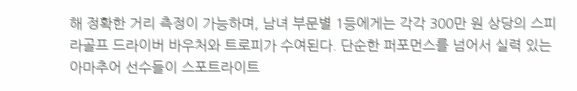해 정확한 거리 측정이 가능하며, 남녀 부문별 1등에게는 각각 300만 원 상당의 스피라골프 드라이버 바우처와 트로피가 수여된다. 단순한 퍼포먼스를 넘어서 실력 있는 아마추어 선수들이 스포트라이트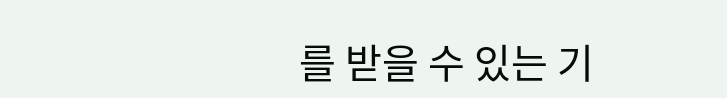를 받을 수 있는 기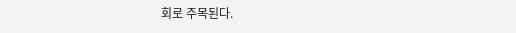회로 주목된다.